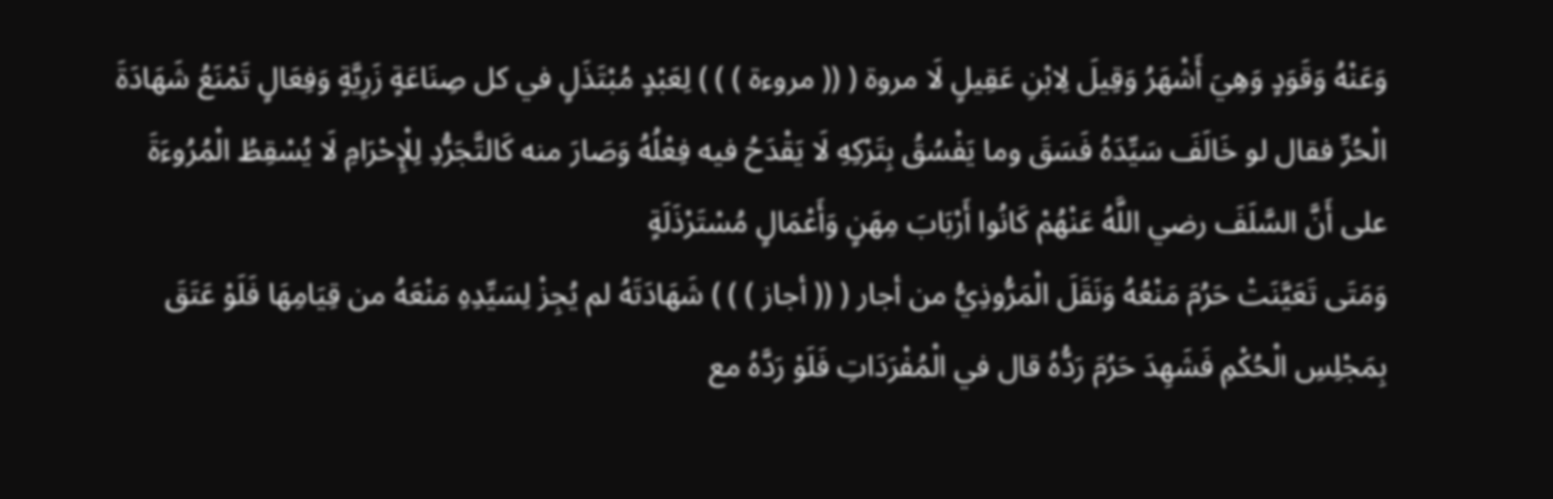وَعَنْهُ وَقَوَدٍ وَهِيَ أَشْهَرُ وَقِيلَ لِابْنِ عَقِيلٍ لَا مروة ( (( مروءة ) ) ) لِعَبْدٍ مُبْتَذَلٍ في كل صِنَاعَةٍ زَرِيَّةٍ وَفِعَالٍ تَمْنَعُ شَهَادَةَ الْحُرِّ فقال لو خَالَفَ سَيِّدَهُ فَسَقَ وما يَفْسُقُ بِتَرْكِهِ لَا يَقْدَحُ فيه فِعْلُهُ وَصَارَ منه كَالتَّجَرُّدِ لِلْإِحْرَامِ لَا يُسْقِطُ الْمُرُوءَةَ على أَنَّ السَّلَفَ رضي اللَّهُ عَنْهُمْ كَانُوا أَرْبَابَ مِهَنٍ وَأَعْمَالٍ مُسْتَرْذَلَةٍ
وَمَتَى تَعَيَّنَتْ حَرُمَ مَنْعُهُ وَنَقَلَ الْمَرُّوذِيُّ من أجار ( (( أجاز ) ) ) شَهَادَتَهُ لم يُجِزْ لِسَيِّدِهِ مَنْعَهُ من قِيَامِهَا فَلَوْ عَتَقَ بِمَجْلِسِ الْحُكْمِ فَشَهِدَ حَرُمَ رَدُّهُ قال في الْمُفْرَدَاتِ فَلَوْ رَدَّهُ مع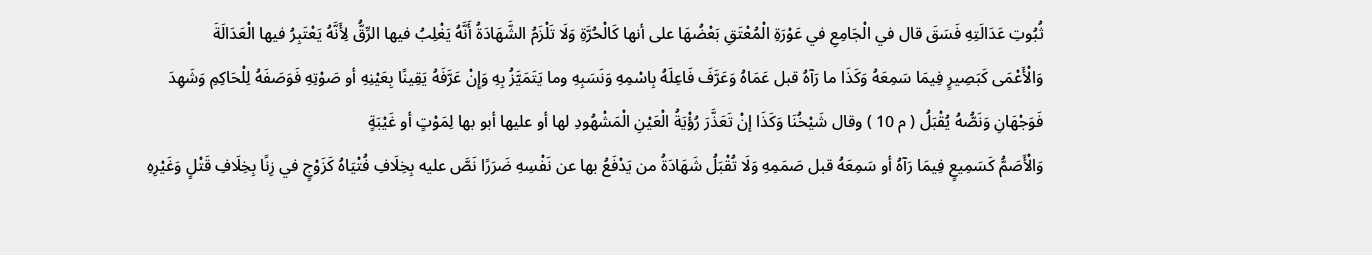ثُبُوتِ عَدَالَتِهِ فَسَقَ قال في الْجَامِعِ في عَوْرَةِ الْمُعْتَقِ بَعْضُهَا على أنها كَالْحُرَّةِ وَلَا تَلْزَمُ الشَّهَادَةُ أَنَّهُ يَغْلِبُ فيها الرِّقُّ لِأَنَّهُ يَعْتَبِرُ فيها الْعَدَالَةَ
وَالْأَعْمَى كَبَصِيرٍ فِيمَا سَمِعَهُ وَكَذَا ما رَآهُ قبل عَمَاهُ وَعَرَّفَ فَاعِلَهُ بِاسْمِهِ وَنَسَبِهِ وما يَتَمَيَّزُ بِهِ وَإِنْ عَرَّفَهُ يَقِينًا بِعَيْنِهِ أو صَوْتِهِ فَوَصَفَهُ لِلْحَاكِمِ وَشَهِدَ فَوَجْهَانِ وَنَصُّهُ يُقْبَلُ ( م 10 ) وقال شَيْخُنَا وَكَذَا إنْ تَعَذَّرَ رُؤْيَةُ الْعَيْنِ الْمَشْهُودِ لها أو عليها أبو بها لِمَوْتٍ أو غَيْبَةٍ
وَالْأَصَمُّ كَسَمِيعٍ فِيمَا رَآهُ أو سَمِعَهُ قبل صَمَمِهِ وَلَا تُقْبَلُ شَهَادَةُ من يَدْفَعُ بها عن نَفْسِهِ ضَرَرًا نَصَّ عليه بِخِلَافِ فُتْيَاهُ كَزَوْجٍ في زِنًا بِخِلَافِ قَتْلٍ وَغَيْرِهِ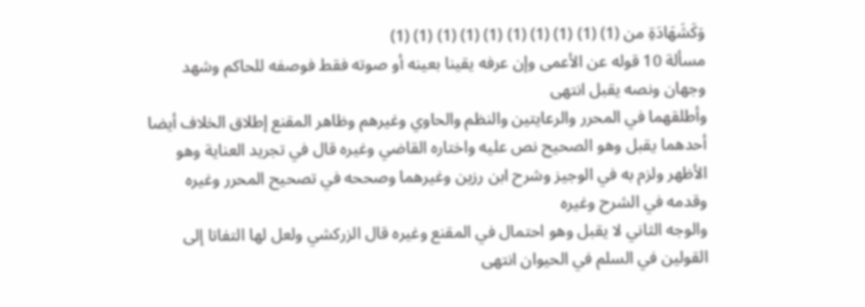وَكَشَهَادَةِ من (1) (1) (1) (1) (1) (1) (1) (1) (1) (1)
مسألة 10 قوله عن الأعمى وإن عرفه يقينا بعينه أو صوته فقط فوصفه للحاكم وشهد وجهان ونصه يقبل انتهى
وأطلقهما في المحرر والرعايتين والنظم والحاوي وغيرهم وظاهر المقنع إطلاق الخلاف أيضا
أحدهما يقبل وهو الصحيح نص عليه واختاره القاضي وغيره قال في تجريد العناية وهو الأظهر ولزم به في الوجيز وشرح ابن رزين وغيرهما وصححه في تصحيح المحرر وغيره وقدمه في الشرح وغيره
والوجه الثاني لا يقبل وهو احتمال في المقنع وغيره قال الزركشي ولعل لها التفاتا إلى القولين في السلم في الحيوان انتهى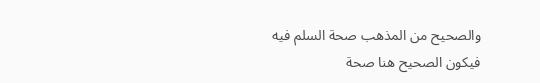والصحيح من المذهب صحة السلم فيه فيكون الصحيح هنا صحة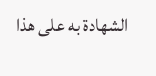الشهادة به على هذا